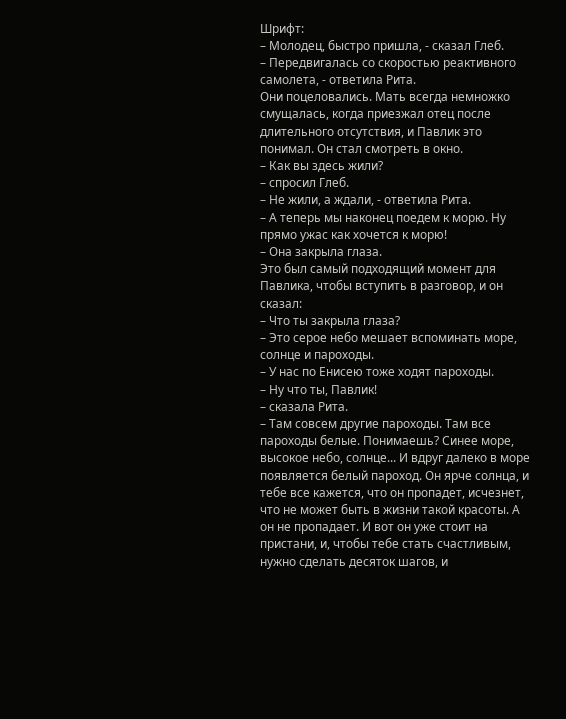Шрифт:
– Молодец, быстро пришла, - сказал Глеб.
– Передвигалась со скоростью реактивного самолета, - ответила Рита.
Они поцеловались. Мать всегда немножко смущалась, когда приезжал отец после длительного отсутствия, и Павлик это понимал. Он стал смотреть в окно.
– Как вы здесь жили?
– спросил Глеб.
– Не жили, а ждали, - ответила Рита.
– А теперь мы наконец поедем к морю. Ну прямо ужас как хочется к морю!
– Она закрыла глаза.
Это был самый подходящий момент для Павлика, чтобы вступить в разговор, и он сказал:
– Что ты закрыла глаза?
– Это серое небо мешает вспоминать море, солнце и пароходы.
– У нас по Енисею тоже ходят пароходы.
– Ну что ты, Павлик!
– сказала Рита.
– Там совсем другие пароходы. Там все пароходы белые. Понимаешь? Синее море, высокое небо, солнце... И вдруг далеко в море появляется белый пароход. Он ярче солнца, и тебе все кажется, что он пропадет, исчезнет, что не может быть в жизни такой красоты. А он не пропадает. И вот он уже стоит на пристани, и, чтобы тебе стать счастливым, нужно сделать десяток шагов, и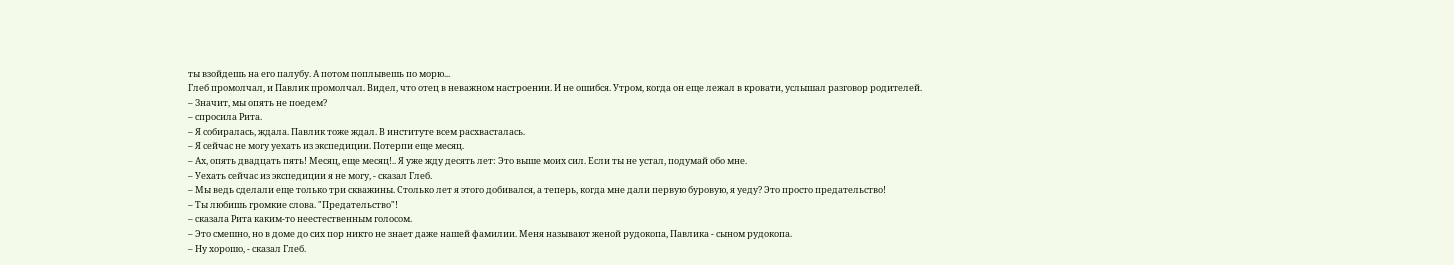ты взойдешь на его палубу. А потом поплывешь по морю...
Глеб промолчал, и Павлик промолчал. Видел, что отец в неважном настроении. И не ошибся. Утром, когда он еще лежал в кровати, услышал разговор родителей.
– Значит, мы опять не поедем?
– спросила Рита.
– Я собиралась, ждала. Павлик тоже ждал. В институте всем расхвасталась.
– Я сейчас не могу уехать из экспедиции. Потерпи еще месяц.
– Ах, опять двадцать пять! Месяц, еще месяц!.. Я уже жду десять лет: Это выше моих сил. Если ты не устал, подумай обо мне.
– Уехать сейчас из экспедиции я не могу, - сказал Глеб.
– Мы ведь сделали еще только три скважины. Столько лет я этого добивался, а теперь, когда мне дали первую буровую, я уеду? Это просто предательство!
– Ты любишь громкие слова. "Предательство"!
– сказала Рита каким-то неестественным голосом.
– Это смешно, но в доме до сих пор никто не знает даже нашей фамилии. Меня называют женой рудокопа, Павлика - сыном рудокопа.
– Ну хорошо, - сказал Глеб.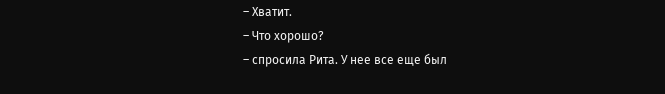– Хватит.
– Что хорошо?
– спросила Рита. У нее все еще был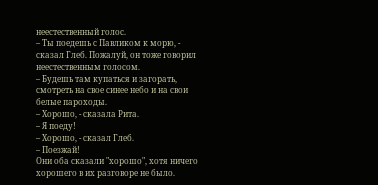неестественный голос.
– Ты поедешь с Павликом к морю, - сказал Глеб. Пожалуй, он тоже говорил неестественным голосом.
– Будешь там купаться и загорать, смотреть на свое синее небо и на свои белые пароходы.
– Хорошо, - сказала Рита.
– Я поеду!
– Хорошо, - сказал Глеб.
– Поезжай!
Они оба сказали "хорошо", хотя ничего хорошего в их разговоре не было.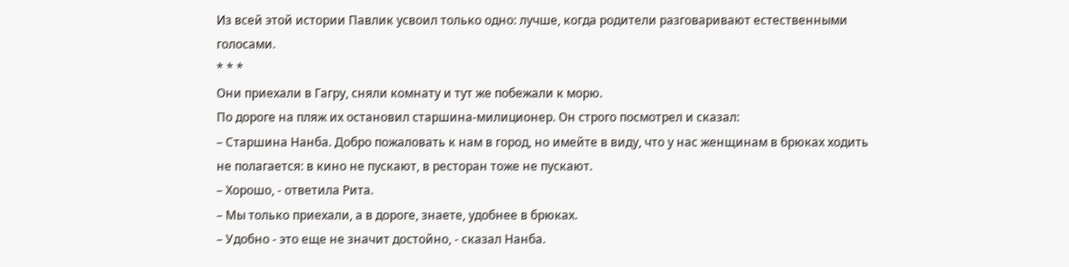Из всей этой истории Павлик усвоил только одно: лучше, когда родители разговаривают естественными голосами.
* * *
Они приехали в Гагру, сняли комнату и тут же побежали к морю.
По дороге на пляж их остановил старшина-милиционер. Он строго посмотрел и сказал:
– Старшина Нанба. Добро пожаловать к нам в город, но имейте в виду, что у нас женщинам в брюках ходить не полагается: в кино не пускают, в ресторан тоже не пускают.
– Хорошо, - ответила Рита.
– Мы только приехали, а в дороге, знаете, удобнее в брюках.
– Удобно - это еще не значит достойно, - сказал Нанба.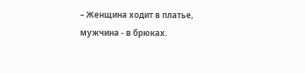– Женщина ходит в платье, мужчина - в брюках.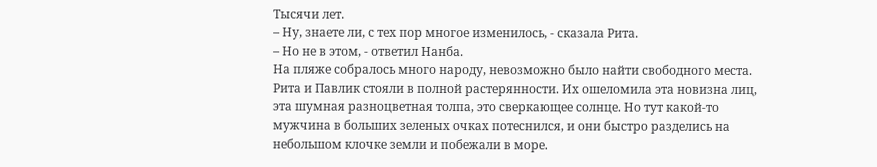Тысячи лет.
– Ну, знаете ли, с тех пор многое изменилось, - сказала Рита.
– Но не в этом, - ответил Нанба.
На пляже собралось много народу, невозможно было найти свободного места. Рита и Павлик стояли в полной растерянности. Их ошеломила эта новизна лиц, эта шумная разноцветная толпа, это сверкающее солнце. Но тут какой-то мужчина в больших зеленых очках потеснился, и они быстро разделись на небольшом клочке земли и побежали в море.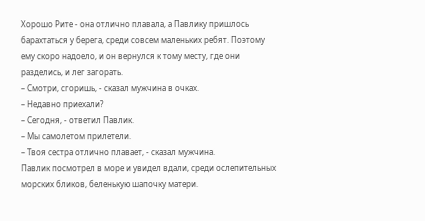Хорошо Рите - она отлично плавала, а Павлику пришлось барахтаться у берега, среди совсем маленьких ребят. Поэтому ему скоро надоело, и он вернулся к тому месту, где они разделись, и лег загорать.
– Смотри, сгоришь, - сказал мужчина в очках.
– Недавно приехали?
– Сегодня, - ответил Павлик.
– Мы самолетом прилетели.
– Твоя сестра отлично плавает, - сказал мужчина.
Павлик посмотрел в море и увидел вдали, среди ослепительных морских бликов, беленькую шапочку матери.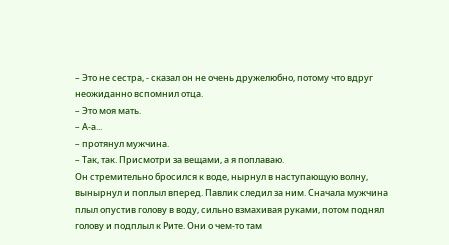– Это не сестра, - сказал он не очень дружелюбно, потому что вдруг неожиданно вспомнил отца.
– Это моя мать.
– А-а...
– протянул мужчина.
– Так, так. Присмотри за вещами, а я поплаваю.
Он стремительно бросился к воде, нырнул в наступающую волну, вынырнул и поплыл вперед. Павлик следил за ним. Сначала мужчина плыл опустив голову в воду, сильно взмахивая руками, потом поднял голову и подплыл к Рите. Они о чем-то там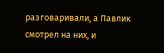разговаривали, а Павлик смотрел на них, и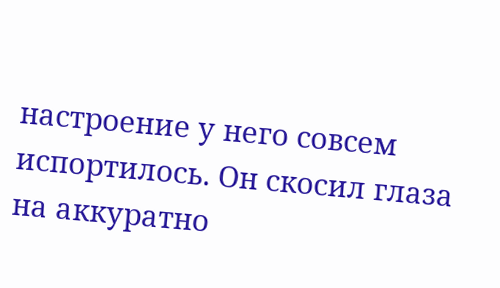настроение у него совсем испортилось. Он скосил глаза на аккуратно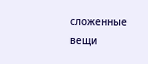сложенные вещи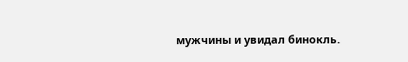мужчины и увидал бинокль.